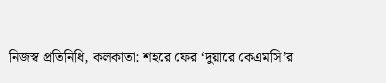নিজস্ব প্রতিনিধি, কলকাতা: শহরে ফের ‘দুয়ারে কেএমসি’র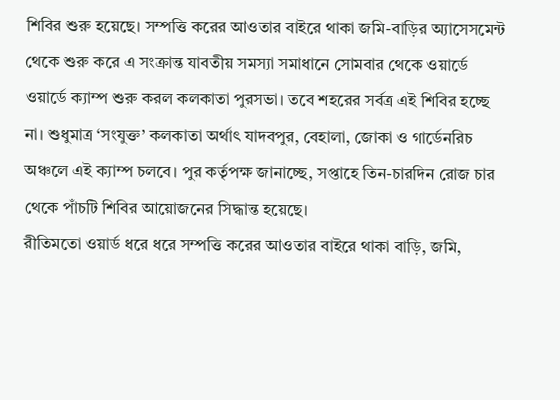শিবির শুরু হয়েছে। সম্পত্তি করের আওতার বাইরে থাকা জমি-বাড়ির অ্যাসেসমেন্ট থেকে শুরু করে এ সংক্রান্ত যাবতীয় সমস্যা সমাধানে সোমবার থেকে ওয়ার্ডে ওয়ার্ডে ক্যাম্প শুরু করল কলকাতা পুরসভা। তবে শহরের সর্বত্র এই শিবির হচ্ছে না। শুধুমাত্র ‘সংযুক্ত’ কলকাতা অর্থাৎ যাদবপুর, বেহালা, জোকা ও গার্ডেনরিচ অঞ্চলে এই ক্যাম্প চলবে। পুর কর্তৃপক্ষ জানাচ্ছে, সপ্তাহে তিন-চারদিন রোজ চার থেকে পাঁচটি শিবির আয়োজনের সিদ্ধান্ত হয়েছে।
রীতিমতো ওয়ার্ড ধরে ধরে সম্পত্তি করের আওতার বাইরে থাকা বাড়ি, জমি,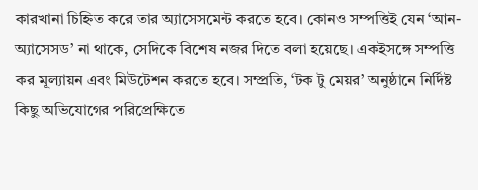কারখানা চিহ্নিত করে তার অ্যাসেসমেন্ট করতে হবে। কোনও সম্পত্তিই যেন ‘আন-অ্যাসেসড’ না থাকে, সেদিকে বিশেষ নজর দিতে বলা হয়েছে। একইসঙ্গে সম্পত্তি কর মূল্যায়ন এবং মিউটেশন করতে হবে। সম্প্রতি, ‘টক টু মেয়র’ অনুষ্ঠানে নির্দিষ্ট কিছু অভিযোগের পরিপ্রেক্ষিতে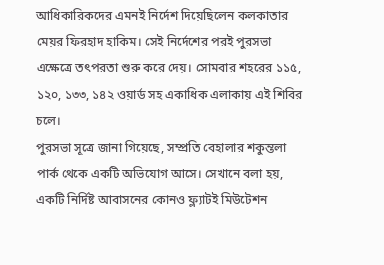আধিকারিকদের এমনই নির্দেশ দিয়েছিলেন কলকাতার মেয়র ফিরহাদ হাকিম। সেই নির্দেশের পরই পুরসভা এক্ষেত্রে তৎপরতা শুরু করে দেয়। সোমবার শহরের ১১৫, ১২০, ১৩৩, ১৪২ ওয়ার্ড সহ একাধিক এলাকায় এই শিবির চলে।
পুরসভা সূত্রে জানা গিয়েছে, সম্প্রতি বেহালার শকুন্তলা পার্ক থেকে একটি অভিযোগ আসে। সেখানে বলা হয়, একটি নির্দিষ্ট আবাসনের কোনও ফ্ল্যাটই মিউটেশন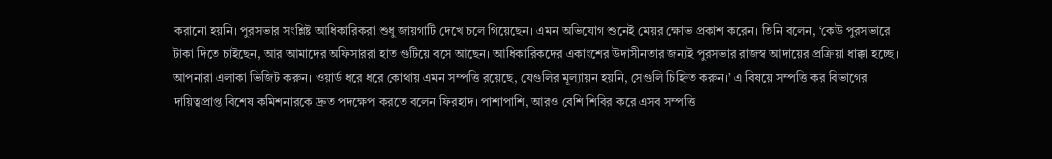করানো হয়নি। পুরসভার সংশ্লিষ্ট আধিকারিকরা শুধু জায়গাটি দেখে চলে গিয়েছেন। এমন অভিযোগ শুনেই মেয়র ক্ষোভ প্রকাশ করেন। তিনি বলেন, ‘কেউ পুরসভারে টাকা দিতে চাইছেন, আর আমাদের অফিসাররা হাত গুটিয়ে বসে আছেন। আধিকারিকদের একাংশের উদাসীনতার জন্যই পুরসভার রাজস্ব আদায়ের প্রক্রিয়া ধাক্কা হচ্ছে। আপনারা এলাকা ভিজিট করুন। ওয়ার্ড ধরে ধরে কোথায় এমন সম্পত্তি রয়েছে, যেগুলির মূল্যায়ন হয়নি, সেগুলি চিহ্নিত করুন।’ এ বিষয়ে সম্পত্তি কর বিভাগের দায়িত্বপ্রাপ্ত বিশেষ কমিশনারকে দ্রুত পদক্ষেপ করতে বলেন ফিরহাদ। পাশাপাশি, আরও বেশি শিবির করে এসব সম্পত্তি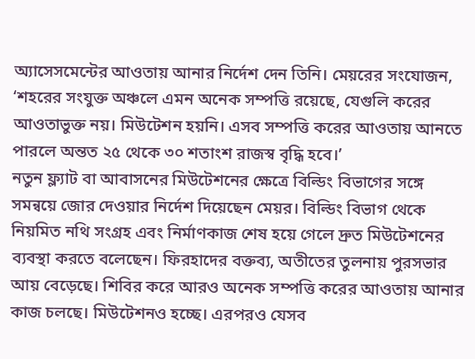অ্যাসেসমেন্টের আওতায় আনার নির্দেশ দেন তিনি। মেয়রের সংযোজন, ‘শহরের সংযুক্ত অঞ্চলে এমন অনেক সম্পত্তি রয়েছে, যেগুলি করের আওতাভুক্ত নয়। মিউটেশন হয়নি। এসব সম্পত্তি করের আওতায় আনতে পারলে অন্তত ২৫ থেকে ৩০ শতাংশ রাজস্ব বৃদ্ধি হবে।’
নতুন ফ্ল্যাট বা আবাসনের মিউটেশনের ক্ষেত্রে বিল্ডিং বিভাগের সঙ্গে সমন্বয়ে জোর দেওয়ার নির্দেশ দিয়েছেন মেয়র। বিল্ডিং বিভাগ থেকে নিয়মিত নথি সংগ্রহ এবং নির্মাণকাজ শেষ হয়ে গেলে দ্রুত মিউটেশনের ব্যবস্থা করতে বলেছেন। ফিরহাদের বক্তব্য, অতীতের তুলনায় পুরসভার আয় বেড়েছে। শিবির করে আরও অনেক সম্পত্তি করের আওতায় আনার কাজ চলছে। মিউটেশনও হচ্ছে। এরপরও যেসব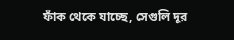ফাঁক থেকে যাচ্ছে, সেগুলি দূর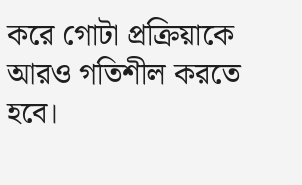করে গোটা প্রক্রিয়াকে আরও গতিশীল করতে হবে।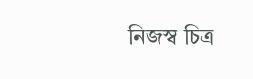নিজস্ব চিত্র